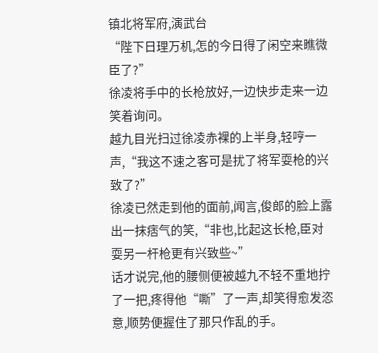镇北将军府,演武台
“陛下日理万机,怎的今日得了闲空来瞧微臣了?”
徐凌将手中的长枪放好,一边快步走来一边笑着询问。
越九目光扫过徐凌赤裸的上半身,轻哼一声,“我这不速之客可是扰了将军耍枪的兴致了?”
徐凌已然走到他的面前,闻言,俊郎的脸上露出一抹痞气的笑,“非也,比起这长枪,臣对耍另一杆枪更有兴致些~”
话才说完,他的腰侧便被越九不轻不重地拧了一把,疼得他“嘶”了一声,却笑得愈发恣意,顺势便握住了那只作乱的手。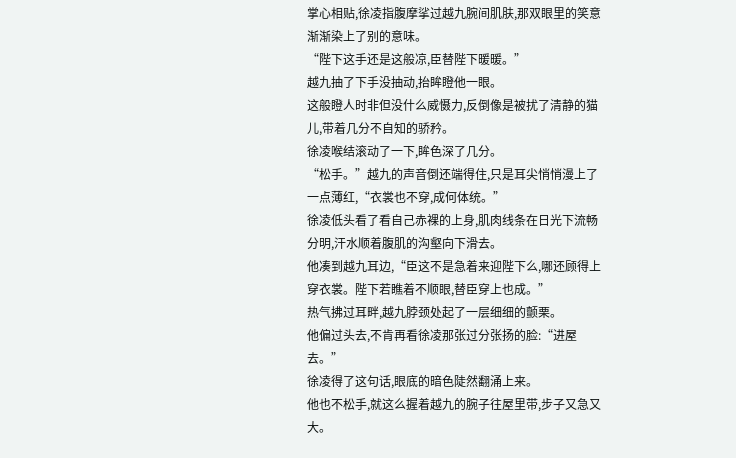掌心相贴,徐凌指腹摩挲过越九腕间肌肤,那双眼里的笑意渐渐染上了别的意味。
“陛下这手还是这般凉,臣替陛下暖暖。”
越九抽了下手没抽动,抬眸瞪他一眼。
这般瞪人时非但没什么威慑力,反倒像是被扰了清静的猫儿,带着几分不自知的骄矜。
徐凌喉结滚动了一下,眸色深了几分。
“松手。”越九的声音倒还端得住,只是耳尖悄悄漫上了一点薄红,“衣裳也不穿,成何体统。”
徐凌低头看了看自己赤裸的上身,肌肉线条在日光下流畅分明,汗水顺着腹肌的沟壑向下滑去。
他凑到越九耳边,“臣这不是急着来迎陛下么,哪还顾得上穿衣裳。陛下若瞧着不顺眼,替臣穿上也成。”
热气拂过耳畔,越九脖颈处起了一层细细的颤栗。
他偏过头去,不肯再看徐凌那张过分张扬的脸:“进屋去。”
徐凌得了这句话,眼底的暗色陡然翻涌上来。
他也不松手,就这么握着越九的腕子往屋里带,步子又急又大。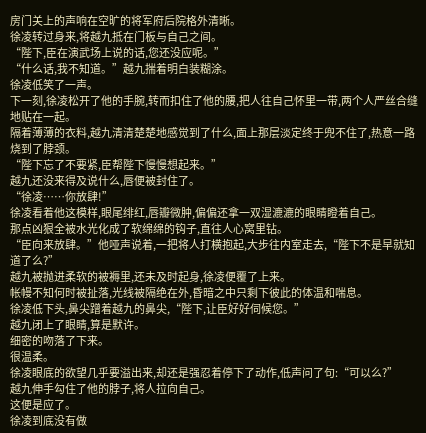房门关上的声响在空旷的将军府后院格外清晰。
徐凌转过身来,将越九抵在门板与自己之间。
“陛下,臣在演武场上说的话,您还没应呢。”
“什么话,我不知道。”越九揣着明白装糊涂。
徐凌低笑了一声。
下一刻,徐凌松开了他的手腕,转而扣住了他的腰,把人往自己怀里一带,两个人严丝合缝地贴在一起。
隔着薄薄的衣料,越九清清楚楚地感觉到了什么,面上那层淡定终于兜不住了,热意一路烧到了脖颈。
“陛下忘了不要紧,臣帮陛下慢慢想起来。”
越九还没来得及说什么,唇便被封住了。
“徐凌……你放肆!”
徐凌看着他这模样,眼尾绯红,唇瓣微肿,偏偏还拿一双湿漉漉的眼睛瞪着自己。
那点凶狠全被水光化成了软绵绵的钩子,直往人心窝里钻。
“臣向来放肆。”他哑声说着,一把将人打横抱起,大步往内室走去,“陛下不是早就知道了么?”
越九被抛进柔软的被褥里,还未及时起身,徐凌便覆了上来。
帐幔不知何时被扯落,光线被隔绝在外,昏暗之中只剩下彼此的体温和喘息。
徐凌低下头,鼻尖蹭着越九的鼻尖,“陛下,让臣好好伺候您。”
越九闭上了眼睛,算是默许。
细密的吻落了下来。
很温柔。
徐凌眼底的欲望几乎要溢出来,却还是强忍着停下了动作,低声问了句:“可以么?”
越九伸手勾住了他的脖子,将人拉向自己。
这便是应了。
徐凌到底没有做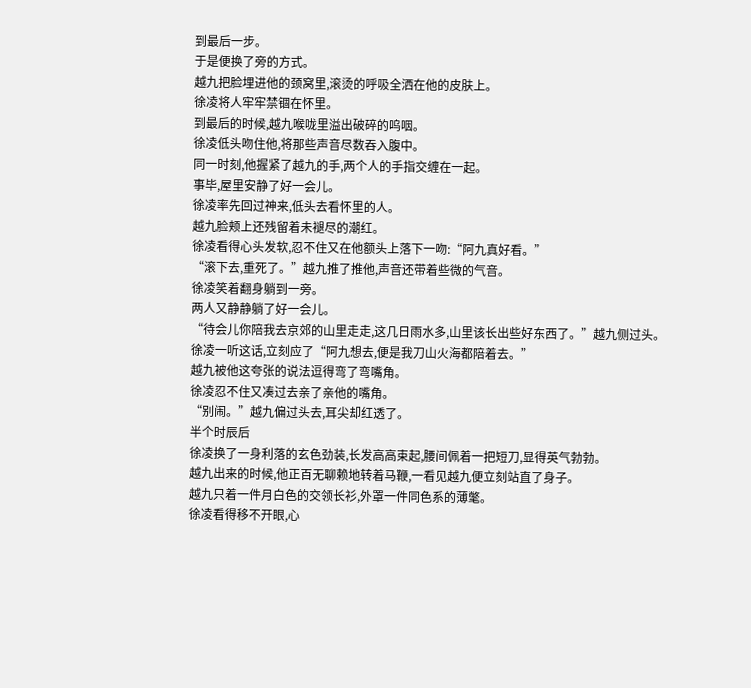到最后一步。
于是便换了旁的方式。
越九把脸埋进他的颈窝里,滚烫的呼吸全洒在他的皮肤上。
徐凌将人牢牢禁锢在怀里。
到最后的时候,越九喉咙里溢出破碎的呜咽。
徐凌低头吻住他,将那些声音尽数吞入腹中。
同一时刻,他握紧了越九的手,两个人的手指交缠在一起。
事毕,屋里安静了好一会儿。
徐凌率先回过神来,低头去看怀里的人。
越九脸颊上还残留着未褪尽的潮红。
徐凌看得心头发软,忍不住又在他额头上落下一吻:“阿九真好看。”
“滚下去,重死了。”越九推了推他,声音还带着些微的气音。
徐凌笑着翻身躺到一旁。
两人又静静躺了好一会儿。
“待会儿你陪我去京郊的山里走走,这几日雨水多,山里该长出些好东西了。”越九侧过头。
徐凌一听这话,立刻应了“阿九想去,便是我刀山火海都陪着去。”
越九被他这夸张的说法逗得弯了弯嘴角。
徐凌忍不住又凑过去亲了亲他的嘴角。
“别闹。”越九偏过头去,耳尖却红透了。
半个时辰后
徐凌换了一身利落的玄色劲装,长发高高束起,腰间佩着一把短刀,显得英气勃勃。
越九出来的时候,他正百无聊赖地转着马鞭,一看见越九便立刻站直了身子。
越九只着一件月白色的交领长衫,外罩一件同色系的薄氅。
徐凌看得移不开眼,心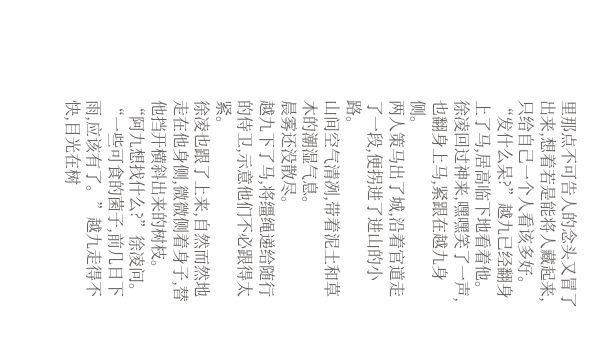里那点不可告人的念头又冒了出来,想着若是能将人藏起来,只给自己一个人看该多好。
“发什么呆?”越九已经翻身上了马,居高临下地看着他。
徐凌回过神来,嘿嘿笑了一声,也翻身上马,紧跟在越九身侧。
两人策马出了城,沿着官道走了一段,便拐进了进山的小路。
山间空气清冽,带着泥土和草木的潮湿气息。
晨雾还没散尽。
越九下了马,将缰绳递给随行的侍卫,示意他们不必跟得太紧。
徐凌也跟了上来,自然而然地走在他身侧,微微侧着身子,替他挡开横斜出来的树枝。
“阿九想找什么?”徐凌问。
“一些可食的菌子,前几日下雨,应该有了。”越九走得不快,目光在树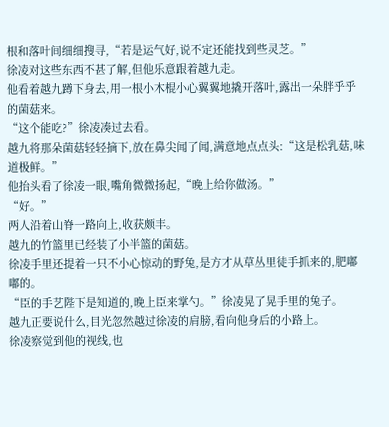根和落叶间细细搜寻,“若是运气好,说不定还能找到些灵芝。”
徐凌对这些东西不甚了解,但他乐意跟着越九走。
他看着越九蹲下身去,用一根小木棍小心翼翼地撬开落叶,露出一朵胖乎乎的菌菇来。
“这个能吃?”徐凌凑过去看。
越九将那朵菌菇轻轻摘下,放在鼻尖闻了闻,满意地点点头:“这是松乳菇,味道极鲜。”
他抬头看了徐凌一眼,嘴角微微扬起,“晚上给你做汤。”
“好。”
两人沿着山脊一路向上,收获颇丰。
越九的竹篮里已经装了小半篮的菌菇。
徐凌手里还提着一只不小心惊动的野兔,是方才从草丛里徒手抓来的,肥嘟嘟的。
“臣的手艺陛下是知道的,晚上臣来掌勺。”徐凌晃了晃手里的兔子。
越九正要说什么,目光忽然越过徐凌的肩膀,看向他身后的小路上。
徐凌察觉到他的视线,也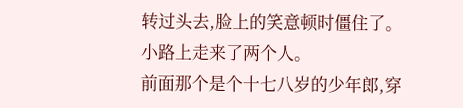转过头去,脸上的笑意顿时僵住了。
小路上走来了两个人。
前面那个是个十七八岁的少年郎,穿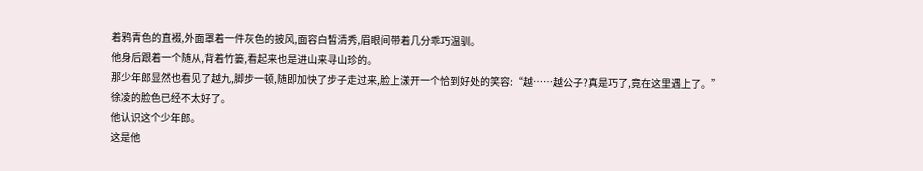着鸦青色的直裰,外面罩着一件灰色的披风,面容白皙清秀,眉眼间带着几分乖巧温驯。
他身后跟着一个随从,背着竹篓,看起来也是进山来寻山珍的。
那少年郎显然也看见了越九,脚步一顿,随即加快了步子走过来,脸上漾开一个恰到好处的笑容:“越……越公子?真是巧了,竟在这里遇上了。”
徐凌的脸色已经不太好了。
他认识这个少年郎。
这是他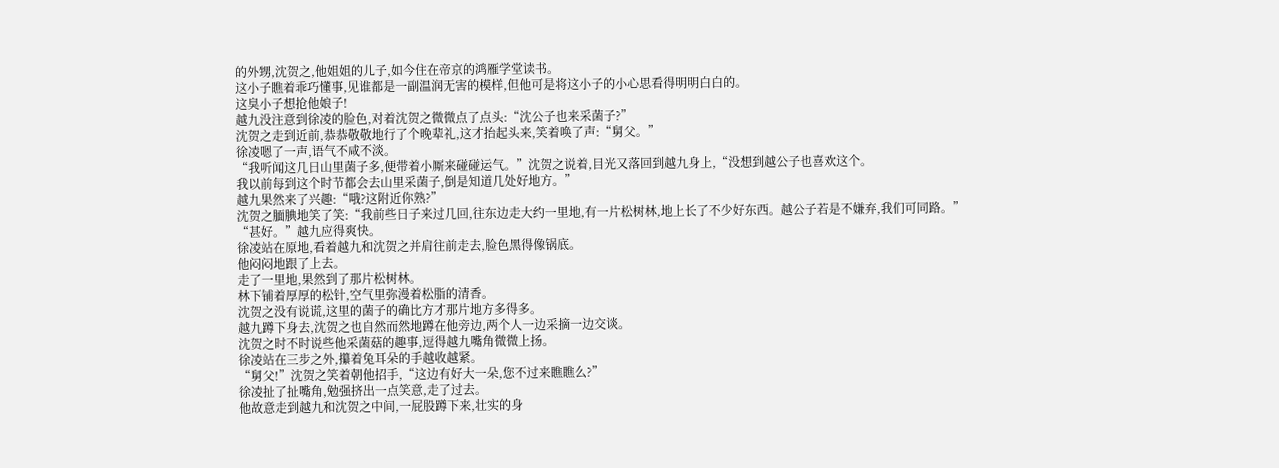的外甥,沈贺之,他姐姐的儿子,如今住在帝京的鸿雁学堂读书。
这小子瞧着乖巧懂事,见谁都是一副温润无害的模样,但他可是将这小子的小心思看得明明白白的。
这臭小子想抢他娘子!
越九没注意到徐凌的脸色,对着沈贺之微微点了点头:“沈公子也来采菌子?”
沈贺之走到近前,恭恭敬敬地行了个晚辈礼,这才抬起头来,笑着唤了声:“舅父。”
徐凌嗯了一声,语气不咸不淡。
“我听闻这几日山里菌子多,便带着小厮来碰碰运气。”沈贺之说着,目光又落回到越九身上,“没想到越公子也喜欢这个。
我以前每到这个时节都会去山里采菌子,倒是知道几处好地方。”
越九果然来了兴趣:“哦?这附近你熟?”
沈贺之腼腆地笑了笑:“我前些日子来过几回,往东边走大约一里地,有一片松树林,地上长了不少好东西。越公子若是不嫌弃,我们可同路。”
“甚好。”越九应得爽快。
徐凌站在原地,看着越九和沈贺之并肩往前走去,脸色黑得像锅底。
他闷闷地跟了上去。
走了一里地,果然到了那片松树林。
林下铺着厚厚的松针,空气里弥漫着松脂的清香。
沈贺之没有说谎,这里的菌子的确比方才那片地方多得多。
越九蹲下身去,沈贺之也自然而然地蹲在他旁边,两个人一边采摘一边交谈。
沈贺之时不时说些他采菌菇的趣事,逗得越九嘴角微微上扬。
徐凌站在三步之外,攥着兔耳朵的手越收越紧。
“舅父!”沈贺之笑着朝他招手,“这边有好大一朵,您不过来瞧瞧么?”
徐凌扯了扯嘴角,勉强挤出一点笑意,走了过去。
他故意走到越九和沈贺之中间,一屁股蹲下来,壮实的身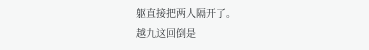躯直接把两人隔开了。
越九这回倒是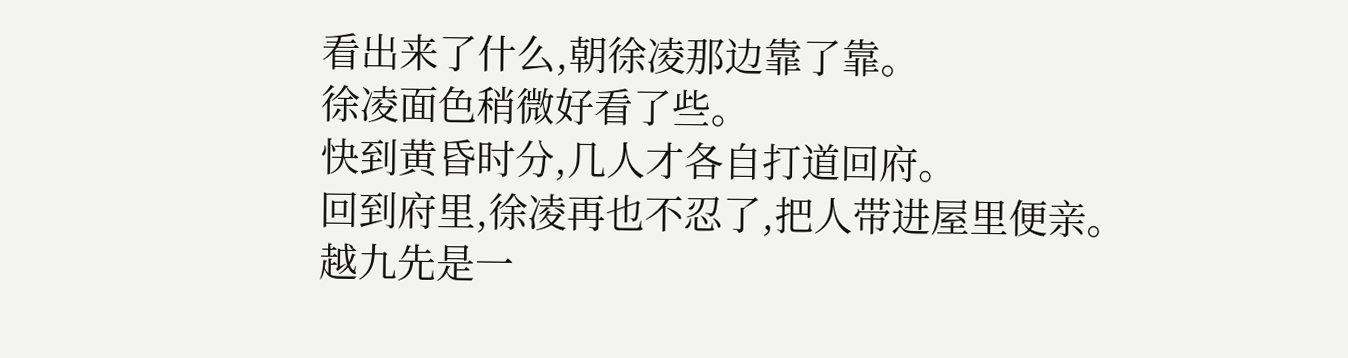看出来了什么,朝徐凌那边靠了靠。
徐凌面色稍微好看了些。
快到黄昏时分,几人才各自打道回府。
回到府里,徐凌再也不忍了,把人带进屋里便亲。
越九先是一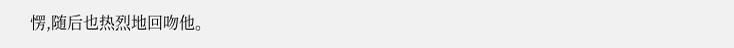愣,随后也热烈地回吻他。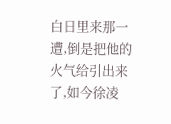白日里来那一遭,倒是把他的火气给引出来了,如今徐凌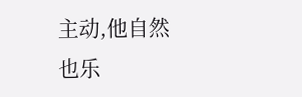主动,他自然也乐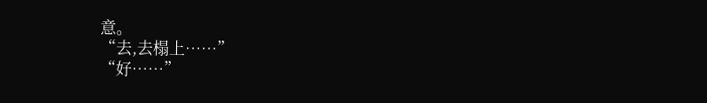意。
“去,去榻上……”
“好……”